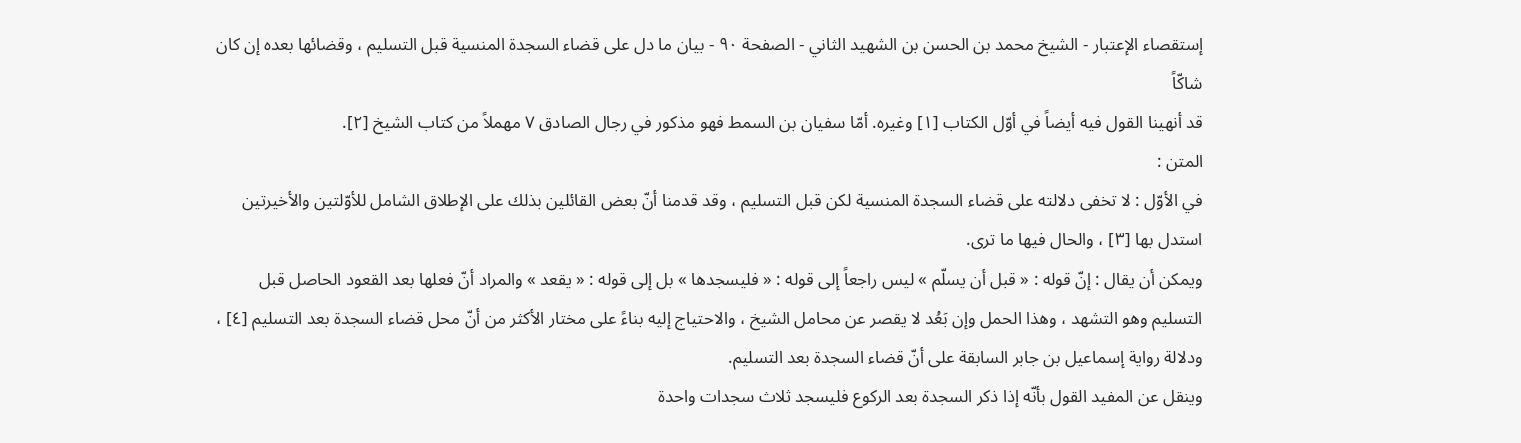إستقصاء الإعتبار - الشيخ محمد بن الحسن بن الشهيد الثاني - الصفحة ٩٠ - بيان ما دل على قضاء السجدة المنسية قبل التسليم ، وقضائها بعده إن كان شاكّاً
قد أنهينا القول فيه أيضاً في أوّل الكتاب [١] وغيره. أمّا سفيان بن السمط فهو مذكور في رجال الصادق ٧ مهملاً من كتاب الشيخ [٢].
المتن :
في الأوّل : لا تخفى دلالته على قضاء السجدة المنسية لكن قبل التسليم ، وقد قدمنا أنّ بعض القائلين بذلك على الإطلاق الشامل للأوّلتين والأخيرتين استدل بها [٣] ، والحال فيها ما ترى.
ويمكن أن يقال : إنّ قوله : « قبل أن يسلّم » ليس راجعاً إلى قوله : « فليسجدها » بل إلى قوله : « يقعد » والمراد أنّ فعلها بعد القعود الحاصل قبل التسليم وهو التشهد ، وهذا الحمل وإن بَعُد لا يقصر عن محامل الشيخ ، والاحتياج إليه بناءً على مختار الأكثر من أنّ محل قضاء السجدة بعد التسليم [٤] ، ودلالة رواية إسماعيل بن جابر السابقة على أنّ قضاء السجدة بعد التسليم.
وينقل عن المفيد القول بأنّه إذا ذكر السجدة بعد الركوع فليسجد ثلاث سجدات واحدة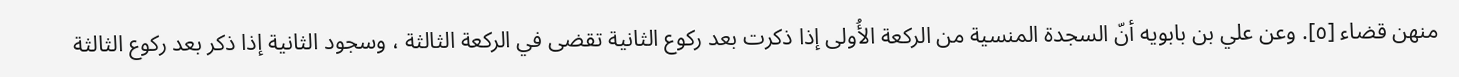منهن قضاء [٥]. وعن علي بن بابويه أنّ السجدة المنسية من الركعة الأُولى إذا ذكرت بعد ركوع الثانية تقضى في الركعة الثالثة ، وسجود الثانية إذا ذكر بعد ركوع الثالثة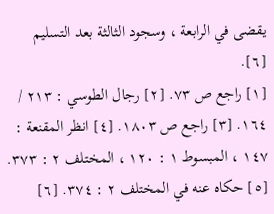يقضى في الرابعة ، وسجود الثالثة بعد التسليم [٦].
[١] راجع ص ٧٣. [٢] رجال الطوسي : ٢١٣ / ١٦٤. [٣] راجع ص ١٨٠٣. [٤] انظر المقنعة : ١٤٧ ، المبسوط ١ : ١٢٠ ، المختلف ٢ : ٣٧٣. [٥] حكاه عنه في المختلف ٢ : ٣٧٤. [٦]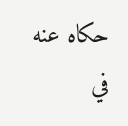حكاه عنه في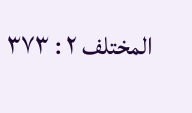المختلف ٢ : ٣٧٣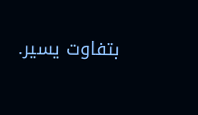بتفاوت يسير.